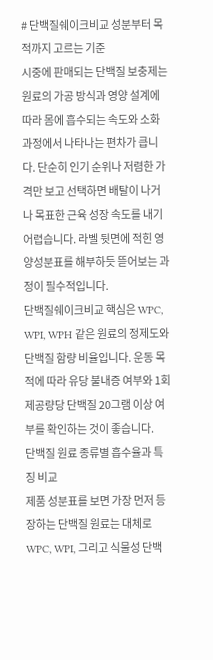# 단백질쉐이크비교 성분부터 목적까지 고르는 기준
시중에 판매되는 단백질 보충제는 원료의 가공 방식과 영양 설계에 따라 몸에 흡수되는 속도와 소화 과정에서 나타나는 편차가 큽니다. 단순히 인기 순위나 저렴한 가격만 보고 선택하면 배탈이 나거나 목표한 근육 성장 속도를 내기 어렵습니다. 라벨 뒷면에 적힌 영양성분표를 해부하듯 뜯어보는 과정이 필수적입니다.
단백질쉐이크비교 핵심은 WPC, WPI, WPH 같은 원료의 정제도와 단백질 함량 비율입니다. 운동 목적에 따라 유당 불내증 여부와 1회 제공량당 단백질 20그램 이상 여부를 확인하는 것이 좋습니다.
단백질 원료 종류별 흡수율과 특징 비교
제품 성분표를 보면 가장 먼저 등장하는 단백질 원료는 대체로 WPC, WPI, 그리고 식물성 단백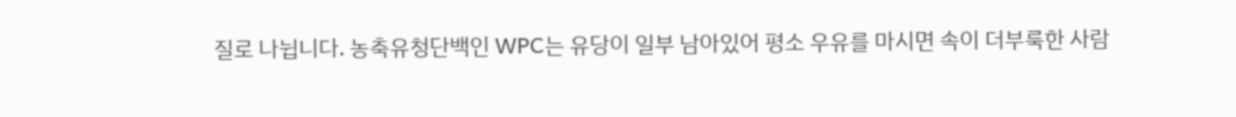질로 나뉩니다. 농축유청단백인 WPC는 유당이 일부 남아있어 평소 우유를 마시면 속이 더부룩한 사람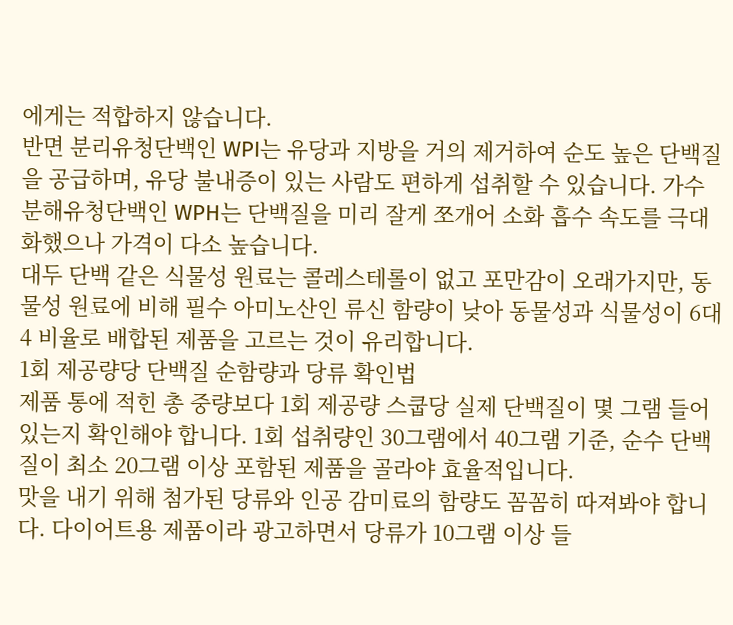에게는 적합하지 않습니다.
반면 분리유청단백인 WPI는 유당과 지방을 거의 제거하여 순도 높은 단백질을 공급하며, 유당 불내증이 있는 사람도 편하게 섭취할 수 있습니다. 가수분해유청단백인 WPH는 단백질을 미리 잘게 쪼개어 소화 흡수 속도를 극대화했으나 가격이 다소 높습니다.
대두 단백 같은 식물성 원료는 콜레스테롤이 없고 포만감이 오래가지만, 동물성 원료에 비해 필수 아미노산인 류신 함량이 낮아 동물성과 식물성이 6대 4 비율로 배합된 제품을 고르는 것이 유리합니다.
1회 제공량당 단백질 순함량과 당류 확인법
제품 통에 적힌 총 중량보다 1회 제공량 스쿱당 실제 단백질이 몇 그램 들어있는지 확인해야 합니다. 1회 섭취량인 30그램에서 40그램 기준, 순수 단백질이 최소 20그램 이상 포함된 제품을 골라야 효율적입니다.
맛을 내기 위해 첨가된 당류와 인공 감미료의 함량도 꼼꼼히 따져봐야 합니다. 다이어트용 제품이라 광고하면서 당류가 10그램 이상 들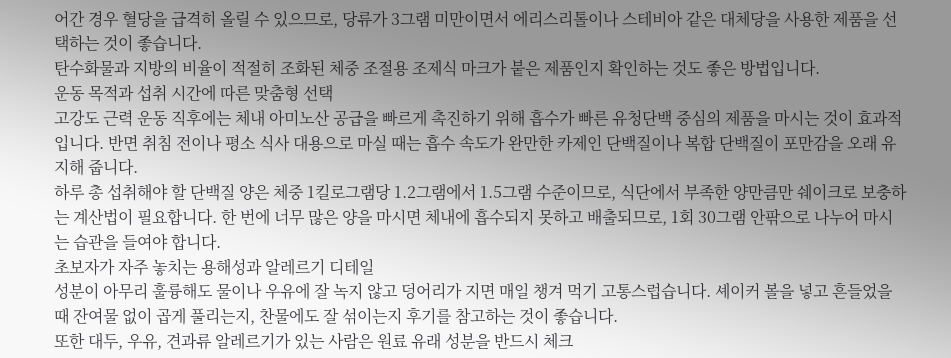어간 경우 혈당을 급격히 올릴 수 있으므로, 당류가 3그램 미만이면서 에리스리톨이나 스테비아 같은 대체당을 사용한 제품을 선택하는 것이 좋습니다.
탄수화물과 지방의 비율이 적절히 조화된 체중 조절용 조제식 마크가 붙은 제품인지 확인하는 것도 좋은 방법입니다.
운동 목적과 섭취 시간에 따른 맞춤형 선택
고강도 근력 운동 직후에는 체내 아미노산 공급을 빠르게 촉진하기 위해 흡수가 빠른 유청단백 중심의 제품을 마시는 것이 효과적입니다. 반면 취침 전이나 평소 식사 대용으로 마실 때는 흡수 속도가 완만한 카제인 단백질이나 복합 단백질이 포만감을 오래 유지해 줍니다.
하루 총 섭취해야 할 단백질 양은 체중 1킬로그램당 1.2그램에서 1.5그램 수준이므로, 식단에서 부족한 양만큼만 쉐이크로 보충하는 계산법이 필요합니다. 한 번에 너무 많은 양을 마시면 체내에 흡수되지 못하고 배출되므로, 1회 30그램 안팎으로 나누어 마시는 습관을 들여야 합니다.
초보자가 자주 놓치는 용해성과 알레르기 디테일
성분이 아무리 훌륭해도 물이나 우유에 잘 녹지 않고 덩어리가 지면 매일 챙겨 먹기 고통스럽습니다. 셰이커 볼을 넣고 흔들었을 때 잔여물 없이 곱게 풀리는지, 찬물에도 잘 섞이는지 후기를 참고하는 것이 좋습니다.
또한 대두, 우유, 견과류 알레르기가 있는 사람은 원료 유래 성분을 반드시 체크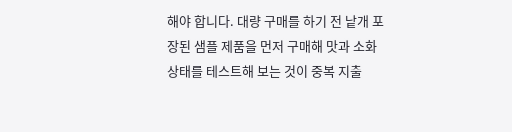해야 합니다. 대량 구매를 하기 전 낱개 포장된 샘플 제품을 먼저 구매해 맛과 소화 상태를 테스트해 보는 것이 중복 지출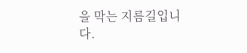을 막는 지름길입니다.